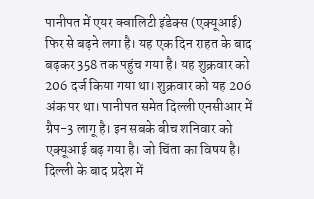पानीपत में एयर क्वालिटी इंडेक्स (एक्यूआई) फिर से बढ़ने लगा है। यह एक दिन राहत के बाद बढ़कर 358 तक पहुंच गया है। यह शुक्रवार को 206 दर्ज किया गया था। शुक्रवार को यह 206 अंक पर था। पानीपत समेत दिल्ली एनसीआर में ग्रैप-3 लागू है। इन सबके बीच शनिवार को एक्यूआई बढ़ गया है। जो चिंता का विषय है। दिल्ली के बाद प्रदेश में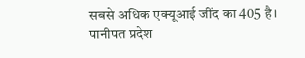सबसे अधिक एक्यूआई जींद का 405 है। पानीपत प्रदेश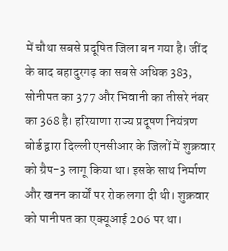में चौथा सबसे प्रदूषित जिला बन गया है। जींद के बाद बहादुरगढ़ का सबसे अधिक 383, सोनीपत का 377 और भिवानी का तीसरे नंबर का 368 है। हरियाणा राज्य प्रदूषण नियंत्रण बोर्ड द्वारा दिल्ली एनसीआर के जिलों में शुक्रवार को ग्रैप-3 लागू किया था। इसके साथ निर्माण और खनन कार्यों पर रोक लगा दी थी। शुक्रवार को पानीपत का एक्यूआई 206 पर था।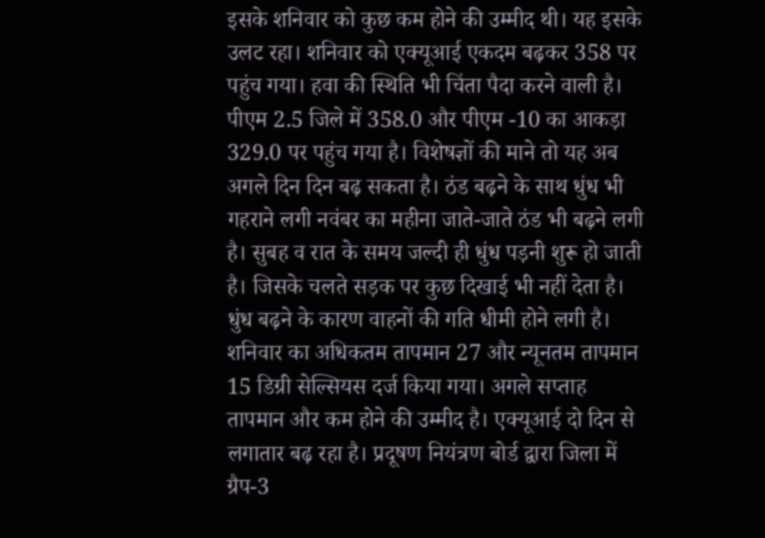इसके शनिवार को कुछ कम होने की उम्मीद थी। यह इसके उलट रहा। शनिवार को एक्यूआई एकदम बढ़कर 358 पर पहुंच गया। हवा की स्थिति भी चिंता पैदा करने वाली है। पीएम 2.5 जिले में 358.0 और पीएम -10 का आकड़ा 329.0 पर पहुंच गया है। विशेषज्ञों की माने तो यह अब अगले दिन दिन बढ़ सकता है। ठंड बढ़ने के साथ धुंध भी गहराने लगी नवंबर का महीना जाते-जाते ठंड भी बढ़ने लगी है। सुबह व रात के समय जल्दी ही धुंध पड़नी शुरू हो जाती है। जिसके चलते सड़क पर कुछ दिखाई भी नहीं देता है। धुंध बढ़ने के कारण वाहनों की गति धीमी होने लगी है। शनिवार का अधिकतम तापमान 27 और न्यूनतम तापमान 15 डिग्री सेल्सियस दर्ज किया गया। अगले सप्ताह तापमान और कम होने की उम्मीद है। एक्यूआई दो दिन से लगातार बढ़ रहा है। प्रदूषण नियंत्रण बोर्ड द्वारा जिला में ग्रैप-3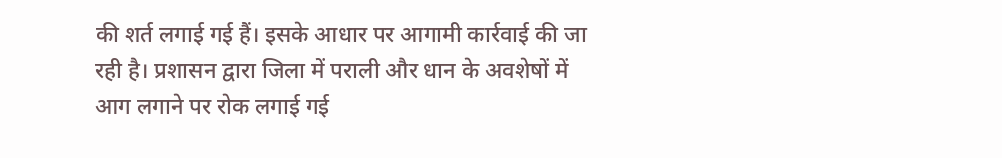की शर्त लगाई गई हैं। इसके आधार पर आगामी कार्रवाई की जा रही है। प्रशासन द्वारा जिला में पराली और धान के अवशेषों में आग लगाने पर रोक लगाई गई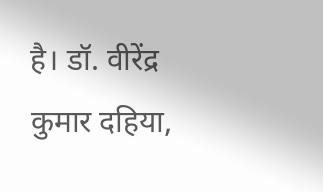है। डॉ. वीरेंद्र कुमार दहिया,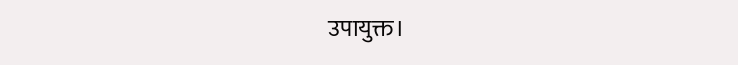उपायुक्त।